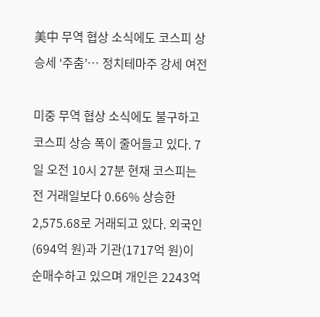美中 무역 협상 소식에도 코스피 상승세 ‘주춤’… 정치테마주 강세 여전

미중 무역 협상 소식에도 불구하고 코스피 상승 폭이 줄어들고 있다. 7일 오전 10시 27분 현재 코스피는 전 거래일보다 0.66% 상승한 2,575.68로 거래되고 있다. 외국인(694억 원)과 기관(1717억 원)이 순매수하고 있으며 개인은 2243억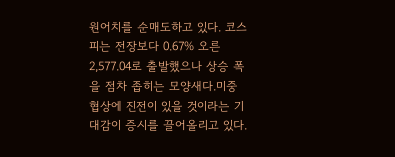원어치를 순매도하고 있다. 코스피는 전장보다 0.67% 오른 2,577.04로 출발했으나 상승 폭을 점차 좁히는 모양새다.미중 협상에 진전이 있을 것이라는 기대감이 증시를 끌어올리고 있다.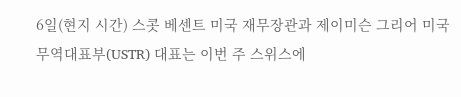6일(현지 시간) 스콧 베센트 미국 재무장관과 제이미슨 그리어 미국 무역대표부(USTR) 대표는 이번 주 스위스에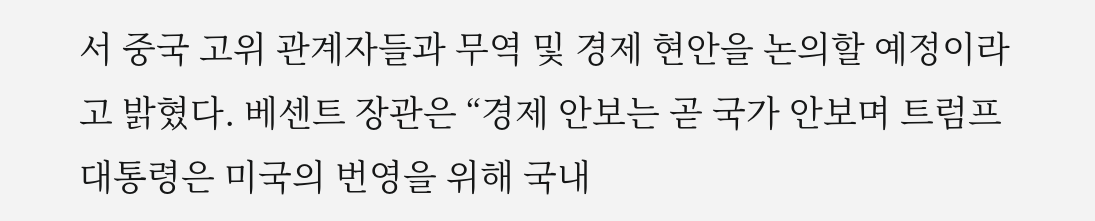서 중국 고위 관계자들과 무역 및 경제 현안을 논의할 예정이라고 밝혔다. 베센트 장관은 “경제 안보는 곧 국가 안보며 트럼프 대통령은 미국의 번영을 위해 국내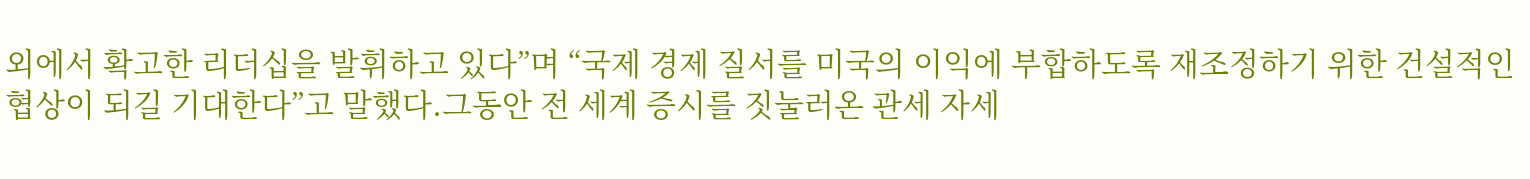외에서 확고한 리더십을 발휘하고 있다”며 “국제 경제 질서를 미국의 이익에 부합하도록 재조정하기 위한 건설적인 협상이 되길 기대한다”고 말했다.그동안 전 세계 증시를 짓눌러온 관세 자세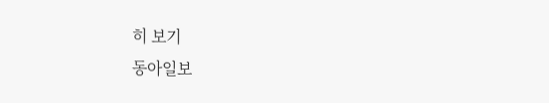히 보기
동아일보